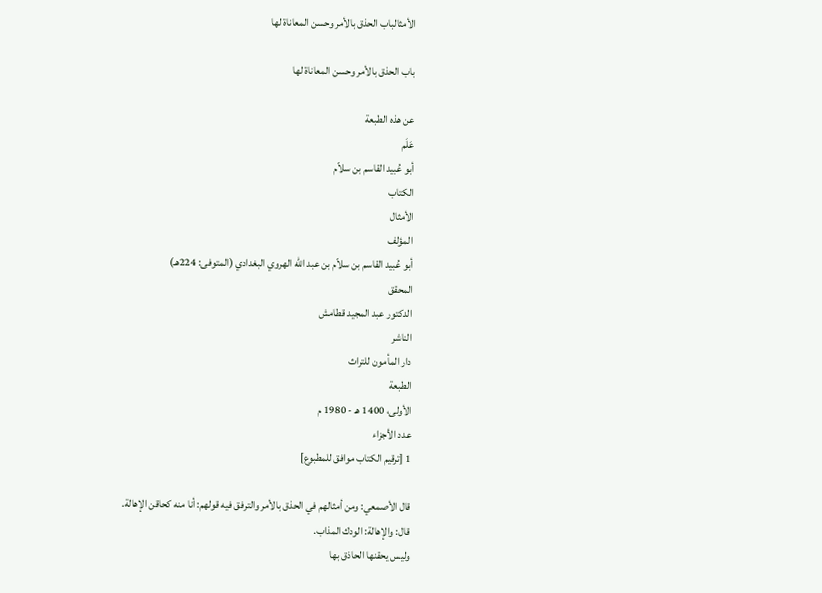الأمثالباب الحذق بالأمر وحسن المعاناة لها

باب الحذق بالأمر وحسن المعاناة لها

عن هذه الطبعة
عَلَم
أبو عُبيد القاسم بن سلاّم
الكتاب
الأمثال
المؤلف
أبو عُبيد القاسم بن سلاّم بن عبد الله الهروي البغدادي (المتوفى: 224هـ)
المحقق
الدكتور عبد المجيد قطامش
الناشر
دار المأمون للتراث
الطبعة
الأولى، 1400 هـ - 1980 م
عدد الأجزاء
1 [ترقيم الكتاب موافق للمطبوع]

قال الأصمعي: ومن أمثالهم في الحذق بالأمر والترفق فيه قولهم: أنا منه كحاقن الإهالة.
قال: والإهالة: الودك المذاب.
وليس يحقنها الحاذق بها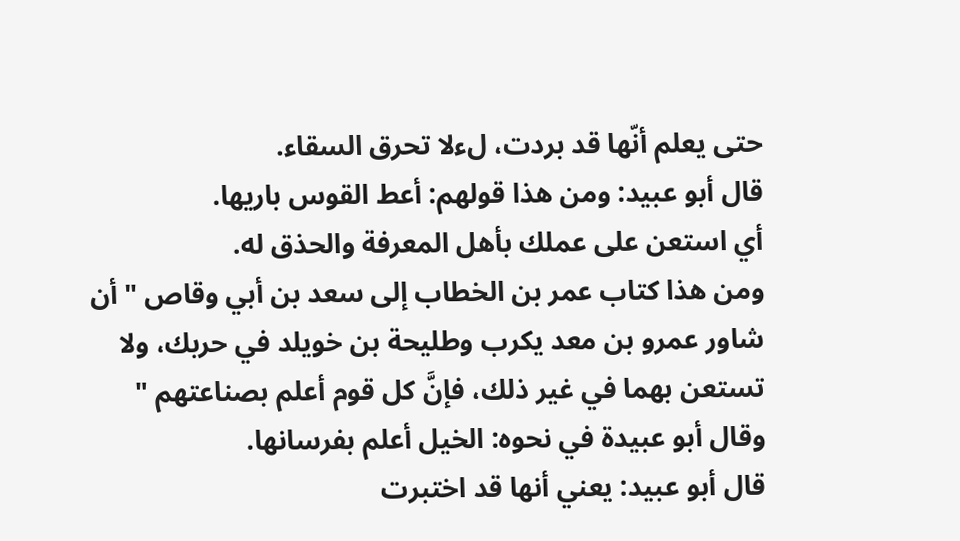حتى يعلم أنّها قد بردت، لءلا تحرق السقاء.
قال أبو عبيد: ومن هذا قولهم: أعط القوس باريها.
أي استعن على عملك بأهل المعرفة والحذق له.
ومن هذا كتاب عمر بن الخطاب إلى سعد بن أبي وقاص " أن شاور عمرو بن معد يكرب وطليحة بن خويلد في حربك، ولا تستعن بهما في غير ذلك، فإنَّ كل قوم أعلم بصناعتهم " وقال أبو عبيدة في نحوه: الخيل أعلم بفرسانها.
قال أبو عبيد: يعني أنها قد اختبرت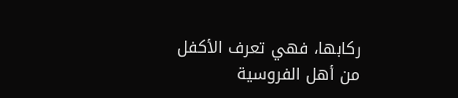ركابها، فهي تعرف الأكفل من أهل الفروسية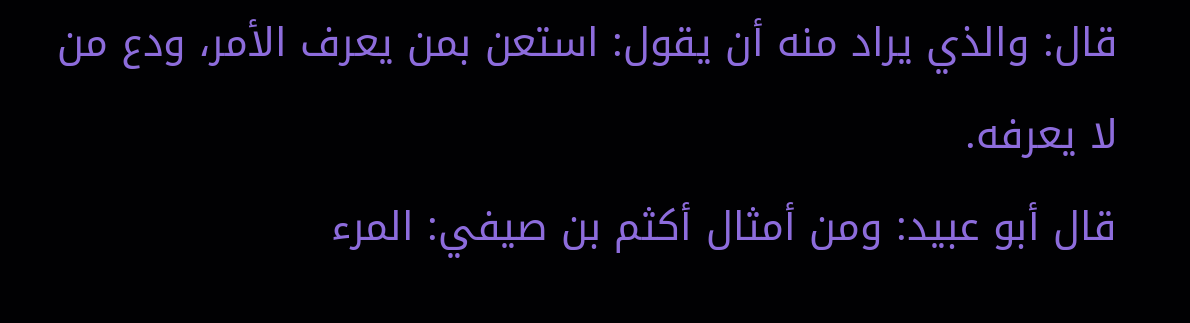قال: والذي يراد منه أن يقول: استعن بمن يعرف الأمر، ودع من لا يعرفه.
قال أبو عبيد: ومن أمثال أكثم بن صيفي: المرء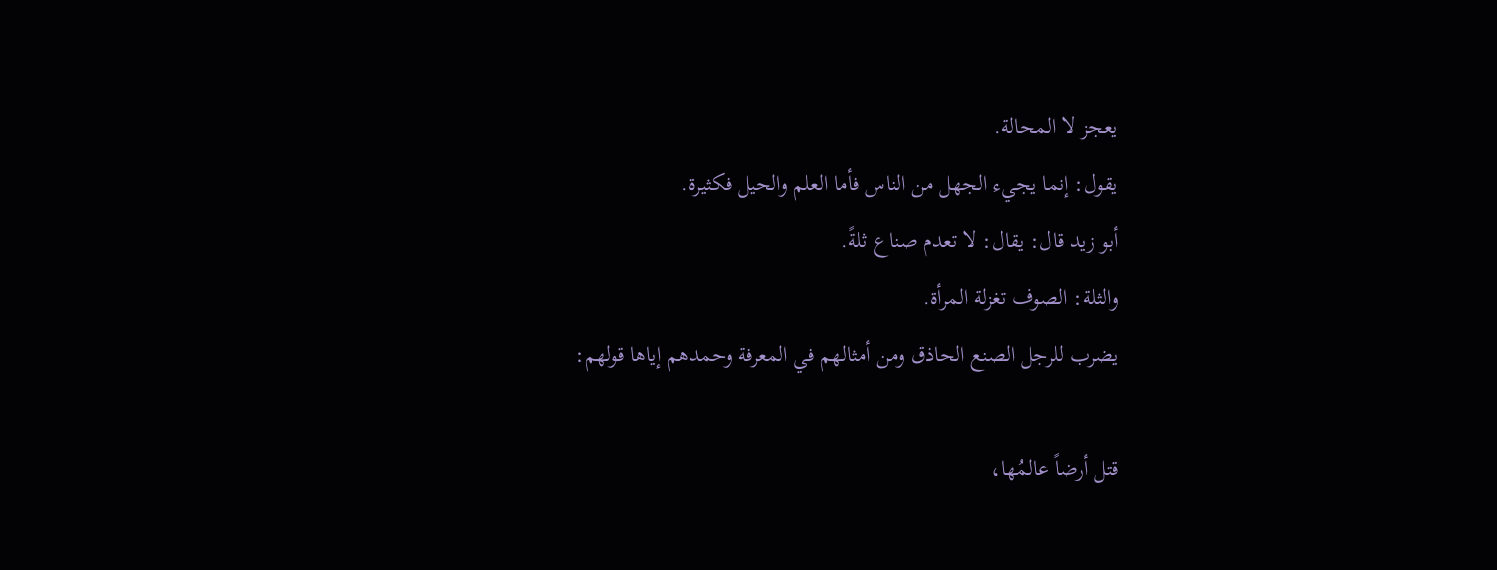يعجز لا المحالة.
يقول: إنما يجيء الجهل من الناس فأما العلم والحيل فكثيرة.
أبو زيد قال: يقال: لا تعدم صناع ثلةً.
والثلة: الصوف تغزلة المرأة.
يضرب للرجل الصنع الحاذق ومن أمثالهم في المعرفة وحمدهم إياها قولهم:

قتل أرضاً عالمُها،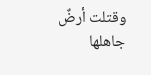وقتلت أرضٌ جاهلها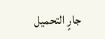جارٍ التحميل